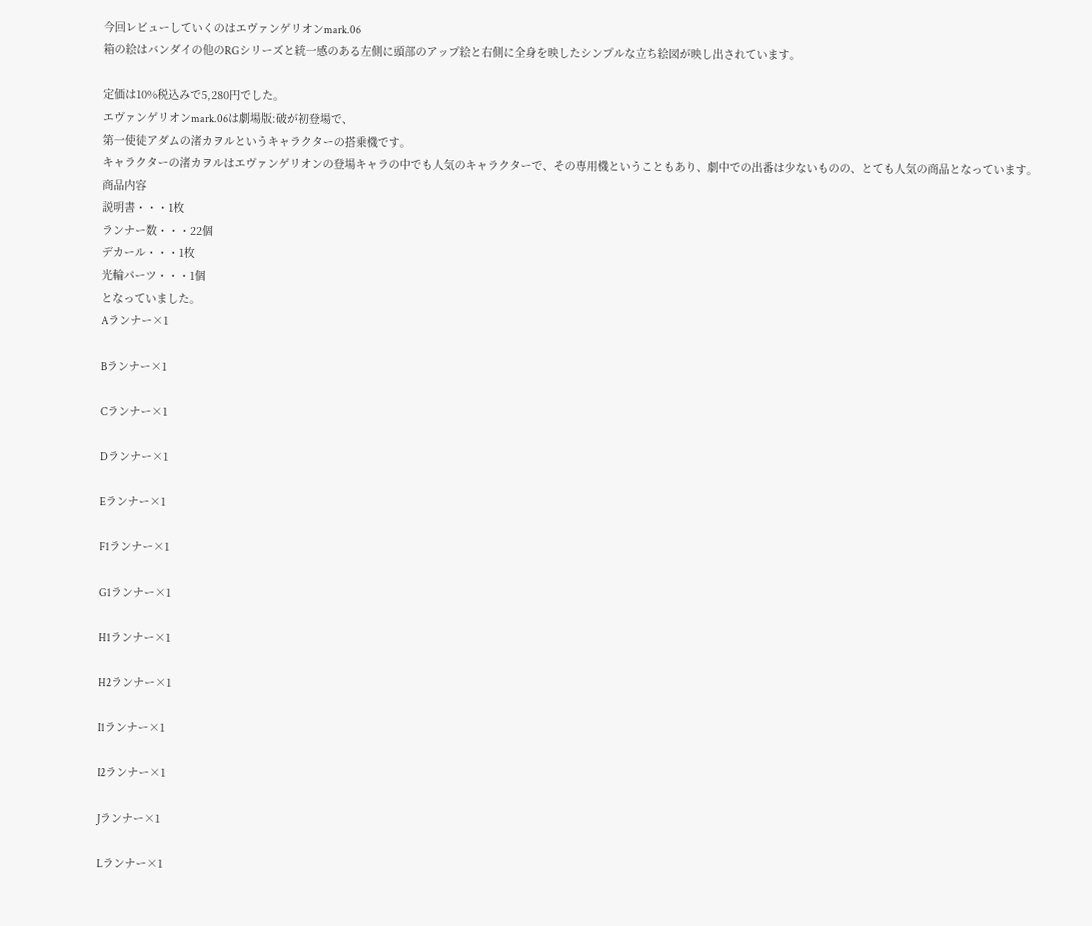今回レビューしていくのはエヴァンゲリオンmark.06
箱の絵はバンダイの他のRGシリーズと統一感のある左側に頭部のアップ絵と右側に全身を映したシンプルな立ち絵図が映し出されています。

定価は10%税込みで5,280円でした。
エヴァンゲリオンmark.06は劇場版:破が初登場で、
第一使徒アダムの渚カヲルというキャラクターの搭乗機です。
キャラクターの渚カヲルはエヴァンゲリオンの登場キャラの中でも人気のキャラクターで、その専用機ということもあり、劇中での出番は少ないものの、とても人気の商品となっています。
商品内容
説明書・・・1枚
ランナー数・・・22個
デカール・・・1枚
光輪パーツ・・・1個
となっていました。
Aランナー×1

Bランナー×1

Cランナー×1

Dランナー×1

Eランナー×1

F1ランナー×1

G1ランナー×1

H1ランナー×1

H2ランナー×1

I1ランナー×1

I2ランナー×1

Jランナー×1

Lランナー×1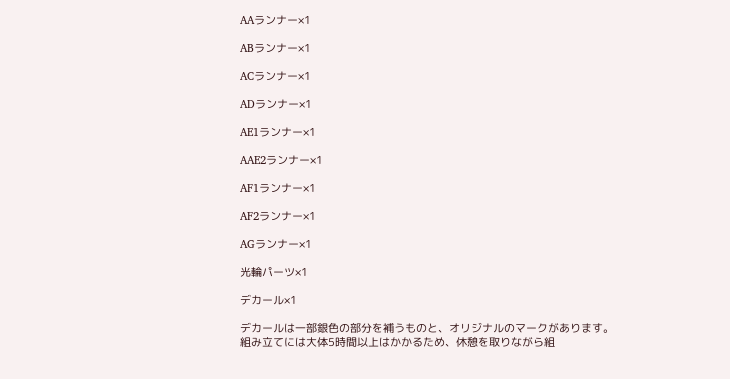AAランナー×1

ABランナー×1

ACランナー×1

ADランナー×1

AE1ランナー×1

AAE2ランナー×1

AF1ランナー×1

AF2ランナー×1

AGランナー×1

光輪パーツ×1

デカール×1

デカールは一部銀色の部分を補うものと、オリジナルのマークがあります。
組み立てには大体5時間以上はかかるため、休憩を取りながら組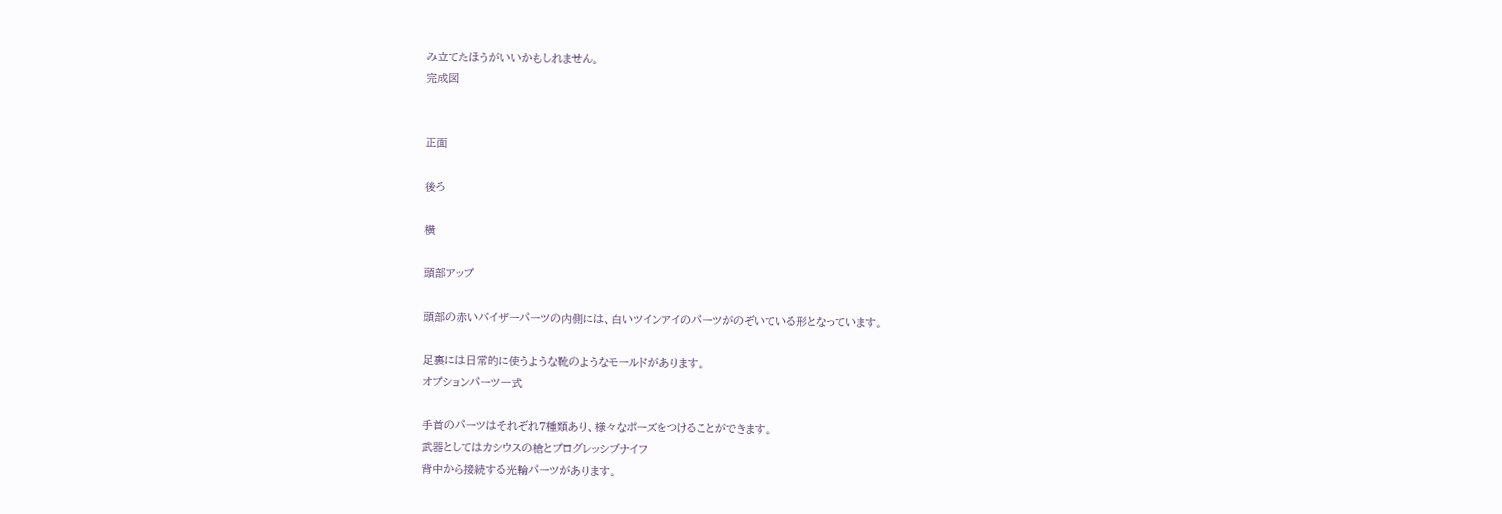み立てたほうがいいかもしれません。
完成図


正面

後ろ

横

頭部アップ

頭部の赤いバイザーパーツの内側には、白いツインアイのパーツがのぞいている形となっています。

足裏には日常的に使うような靴のようなモールドがあります。
オプションパーツ一式

手首のパーツはそれぞれ7種類あり、様々なポーズをつけることができます。
武器としてはカシウスの槍とプログレッシブナイフ
背中から接続する光輪パーツがあります。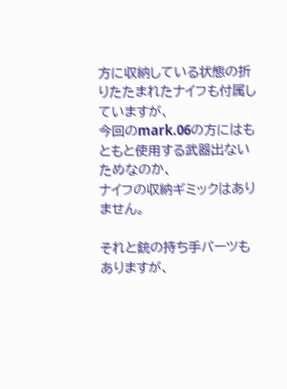方に収納している状態の折りたたまれたナイフも付属していますが、
今回のmark.06の方にはもともと使用する武器出ないためなのか、
ナイフの収納ギミックはありません。

それと銃の持ち手パーツもありますが、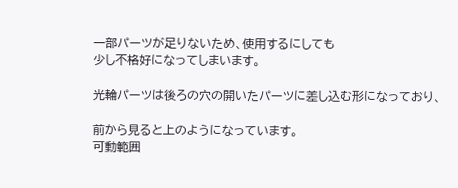一部パーツが足りないため、使用するにしても
少し不格好になってしまいます。

光輪パーツは後ろの穴の開いたパーツに差し込む形になっており、

前から見ると上のようになっています。
可動範囲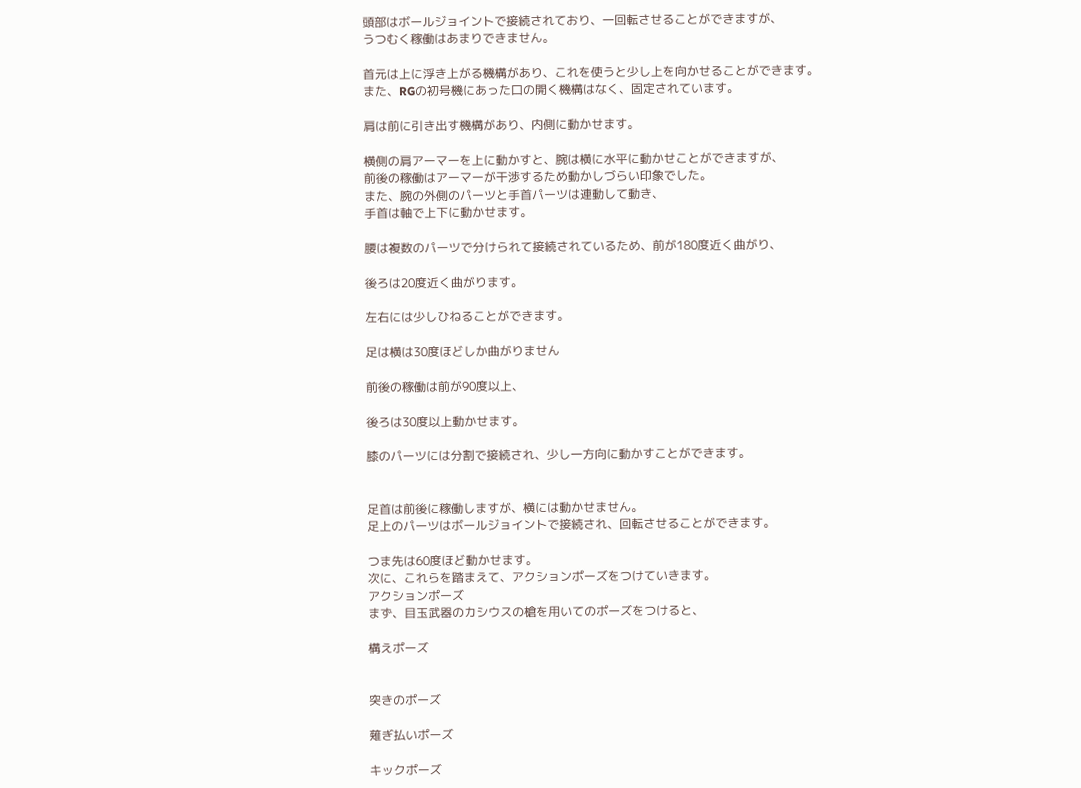頭部はボールジョイントで接続されており、一回転させることができますが、
うつむく稼働はあまりできません。

首元は上に浮き上がる機構があり、これを使うと少し上を向かせることができます。
また、RGの初号機にあった口の開く機構はなく、固定されています。

肩は前に引き出す機構があり、内側に動かせます。

横側の肩アーマーを上に動かすと、腕は横に水平に動かせことができますが、
前後の稼働はアーマーが干渉するため動かしづらい印象でした。
また、腕の外側のパーツと手首パーツは連動して動き、
手首は軸で上下に動かせます。

腰は複数のパーツで分けられて接続されているため、前が180度近く曲がり、

後ろは20度近く曲がります。

左右には少しひねることができます。

足は横は30度ほどしか曲がりません

前後の稼働は前が90度以上、

後ろは30度以上動かせます。

膝のパーツには分割で接続され、少し一方向に動かすことができます。


足首は前後に稼働しますが、横には動かせません。
足上のパーツはボールジョイントで接続され、回転させることができます。

つま先は60度ほど動かせます。
次に、これらを踏まえて、アクションポーズをつけていきます。
アクションポーズ
まず、目玉武器のカシウスの槍を用いてのポーズをつけると、

構えポーズ


突きのポーズ

薙ぎ払いポーズ

キックポーズ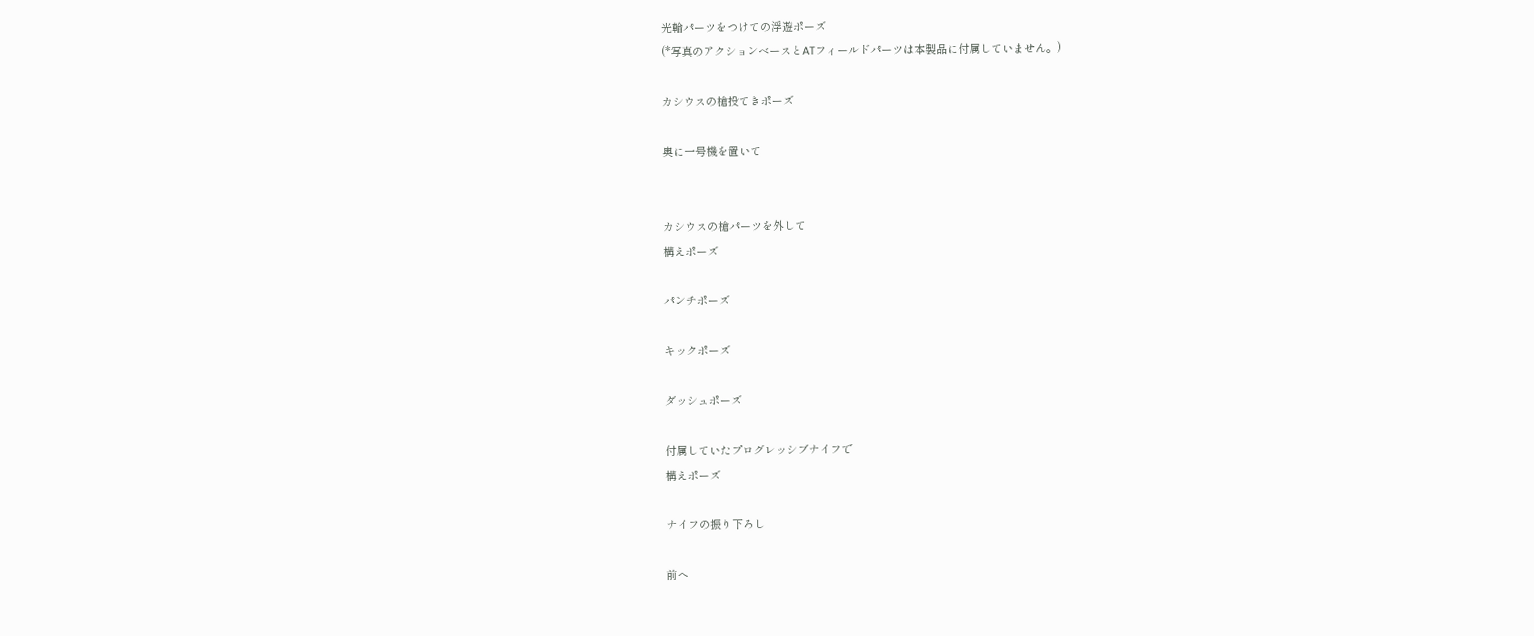光輪パーツをつけての浮遊ポーズ
(*写真のアクションベースとATフィールドパーツは本製品に付属していません。)

カシウスの槍投てきポーズ

奥に一号機を置いて


カシウスの槍パーツを外して
構えポーズ

パンチポーズ

キックポーズ

ダッシュポーズ

付属していたプログレッシブナイフで
構えポーズ

ナイフの振り下ろし

前へ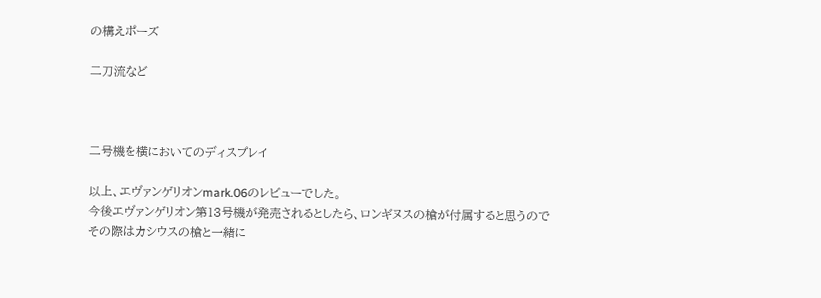の構えポーズ

二刀流など



二号機を横においてのディスプレイ

以上、エヴァンゲリオンmark.06のレビューでした。
今後エヴァンゲリオン第13号機が発売されるとしたら、ロンギヌスの槍が付属すると思うので
その際はカシウスの槍と一緒に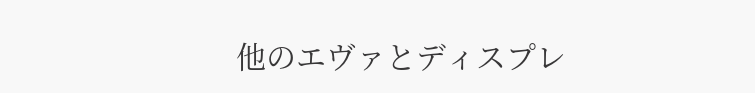他のエヴァとディスプレ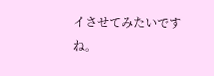イさせてみたいですね。